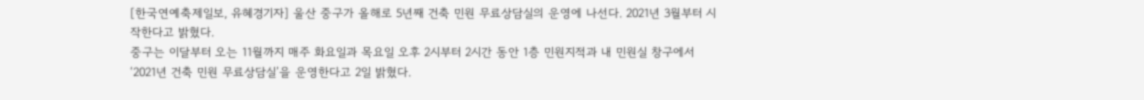[한국연예축제일보, 유혜경기자] 울산 중구가 올해로 5년째 건축 민원 무료상담실의 운영에 나선다. 2021년 3월부터 시작한다고 밝혔다.
중구는 이달부터 오는 11월까지 매주 화요일과 목요일 오후 2시부터 2시간 동안 1층 민원지적과 내 민원실 창구에서 ‘2021년 건축 민원 무료상담실’을 운영한다고 2일 밝혔다.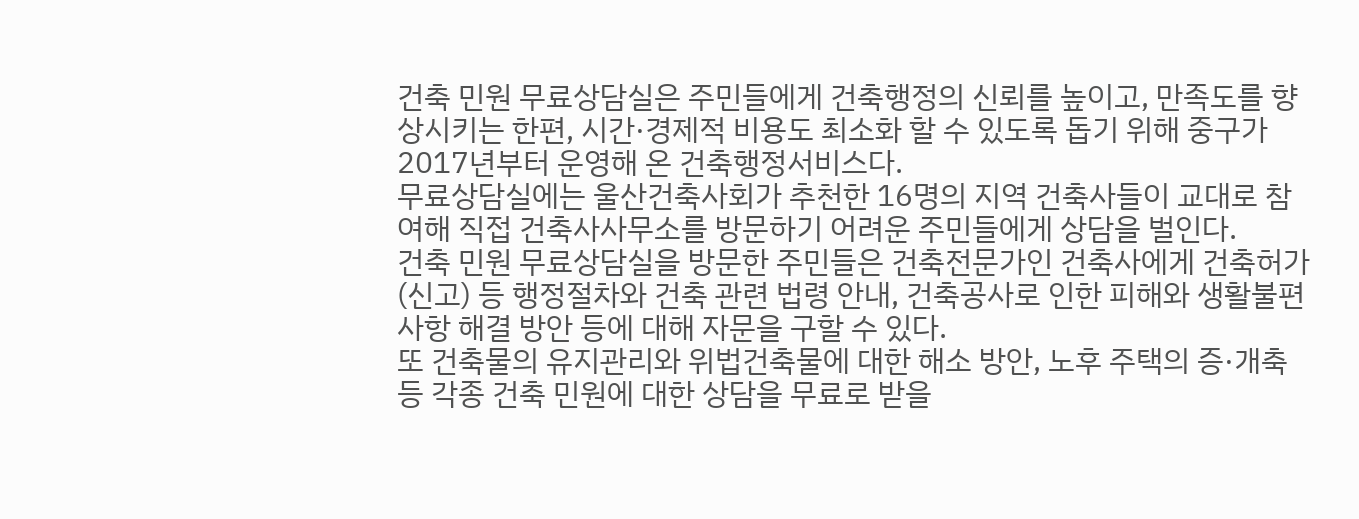건축 민원 무료상담실은 주민들에게 건축행정의 신뢰를 높이고, 만족도를 향상시키는 한편, 시간·경제적 비용도 최소화 할 수 있도록 돕기 위해 중구가 2017년부터 운영해 온 건축행정서비스다.
무료상담실에는 울산건축사회가 추천한 16명의 지역 건축사들이 교대로 참여해 직접 건축사사무소를 방문하기 어려운 주민들에게 상담을 벌인다.
건축 민원 무료상담실을 방문한 주민들은 건축전문가인 건축사에게 건축허가(신고) 등 행정절차와 건축 관련 법령 안내, 건축공사로 인한 피해와 생활불편 사항 해결 방안 등에 대해 자문을 구할 수 있다.
또 건축물의 유지관리와 위법건축물에 대한 해소 방안, 노후 주택의 증·개축 등 각종 건축 민원에 대한 상담을 무료로 받을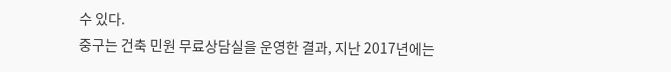수 있다.
중구는 건축 민원 무료상담실을 운영한 결과, 지난 2017년에는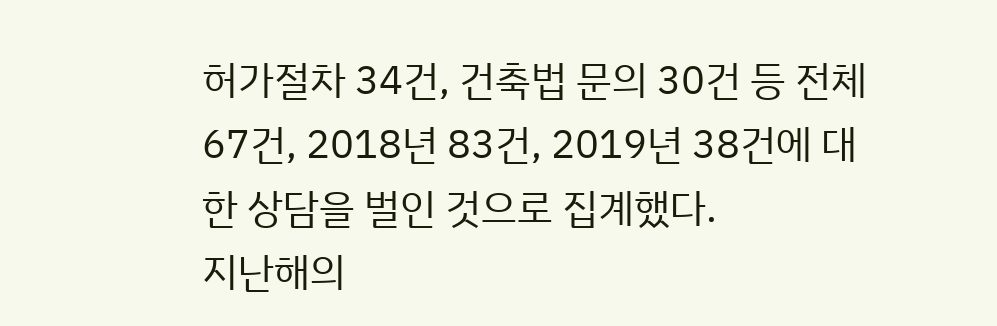허가절차 34건, 건축법 문의 30건 등 전체 67건, 2018년 83건, 2019년 38건에 대한 상담을 벌인 것으로 집계했다.
지난해의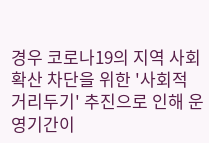경우 코로나19의 지역 사회 확산 차단을 위한 '사회적 거리두기' 추진으로 인해 운영기간이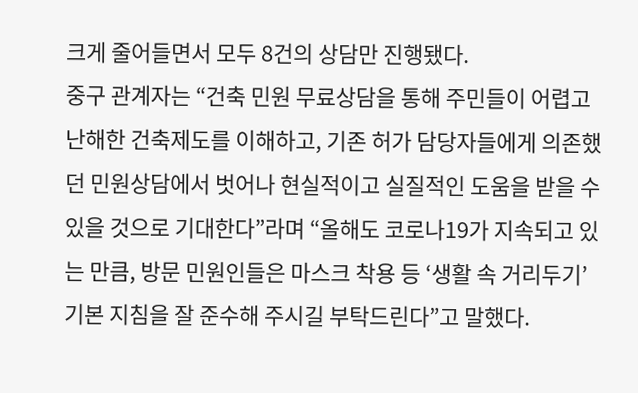크게 줄어들면서 모두 8건의 상담만 진행됐다.
중구 관계자는 “건축 민원 무료상담을 통해 주민들이 어렵고 난해한 건축제도를 이해하고, 기존 허가 담당자들에게 의존했던 민원상담에서 벗어나 현실적이고 실질적인 도움을 받을 수 있을 것으로 기대한다”라며 “올해도 코로나19가 지속되고 있는 만큼, 방문 민원인들은 마스크 착용 등 ‘생활 속 거리두기’ 기본 지침을 잘 준수해 주시길 부탁드린다”고 말했다.